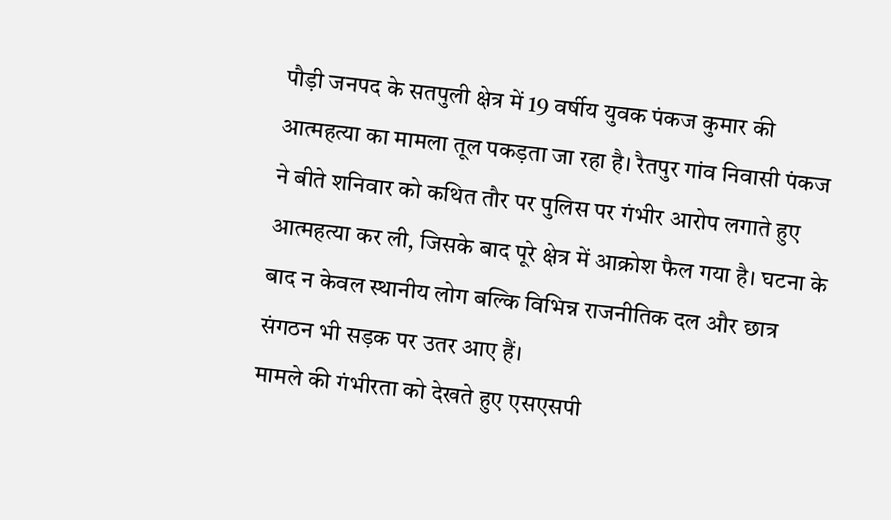पौड़ी जनपद के सतपुली क्षेत्र में 19 वर्षीय युवक पंकज कुमार की आत्महत्या का मामला तूल पकड़ता जा रहा है। रैतपुर गांव निवासी पंकज ने बीते शनिवार को कथित तौर पर पुलिस पर गंभीर आरोप लगाते हुए आत्महत्या कर ली, जिसके बाद पूरे क्षेत्र में आक्रोश फैल गया है। घटना के बाद न केवल स्थानीय लोग बल्कि विभिन्न राजनीतिक दल और छात्र संगठन भी सड़क पर उतर आए हैं।
मामले की गंभीरता को देखते हुए एसएसपी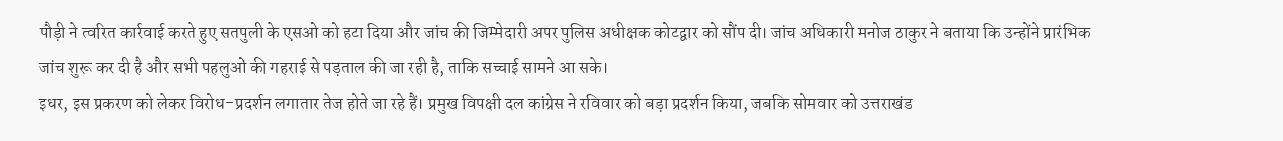पौड़ी ने त्वरित कार्रवाई करते हुए सतपुली के एसओ को हटा दिया और जांच की जिम्मेदारी अपर पुलिस अधीक्षक कोटद्वार को सौंप दी। जांच अधिकारी मनोज ठाकुर ने बताया कि उन्होंने प्रारंभिक जांच शुरू कर दी है और सभी पहलुओं की गहराई से पड़ताल की जा रही है, ताकि सच्चाई सामने आ सके।
इधर, इस प्रकरण को लेकर विरोध-प्रदर्शन लगातार तेज होते जा रहे हैं। प्रमुख विपक्षी दल कांग्रेस ने रविवार को बड़ा प्रदर्शन किया, जबकि सोमवार को उत्तराखंड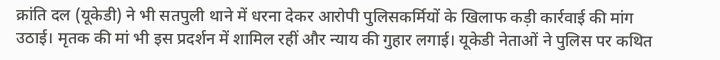क्रांति दल (यूकेडी) ने भी सतपुली थाने में धरना देकर आरोपी पुलिसकर्मियों के खिलाफ कड़ी कार्रवाई की मांग उठाई। मृतक की मां भी इस प्रदर्शन में शामिल रहीं और न्याय की गुहार लगाई। यूकेडी नेताओं ने पुलिस पर कथित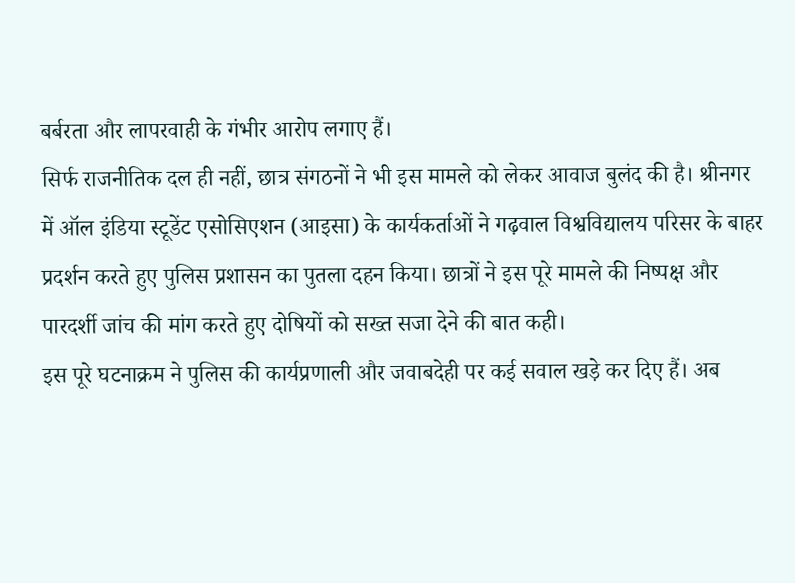बर्बरता और लापरवाही के गंभीर आरोप लगाए हैं।
सिर्फ राजनीतिक दल ही नहीं, छात्र संगठनों ने भी इस मामले को लेकर आवाज बुलंद की है। श्रीनगर में ऑल इंडिया स्टूडेंट एसोसिएशन (आइसा) के कार्यकर्ताओं ने गढ़वाल विश्वविद्यालय परिसर के बाहर प्रदर्शन करते हुए पुलिस प्रशासन का पुतला दहन किया। छात्रों ने इस पूरे मामले की निष्पक्ष और पारदर्शी जांच की मांग करते हुए दोषियों को सख्त सजा देने की बात कही।
इस पूरे घटनाक्रम ने पुलिस की कार्यप्रणाली और जवाबदेही पर कई सवाल खड़े कर दिए हैं। अब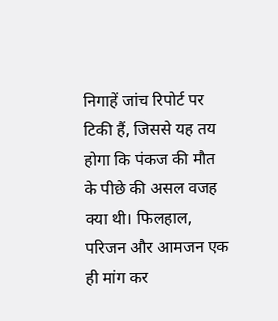निगाहें जांच रिपोर्ट पर टिकी हैं, जिससे यह तय होगा कि पंकज की मौत के पीछे की असल वजह क्या थी। फिलहाल, परिजन और आमजन एक ही मांग कर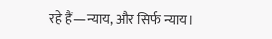रहे हैं—न्याय, और सिर्फ न्याय।